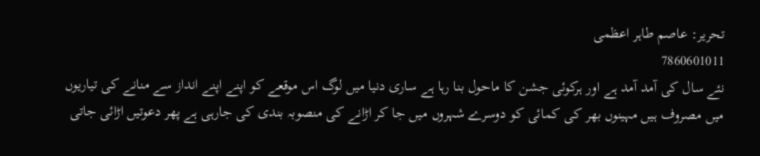تحریر: عاصم طاہر اعظمی
7860601011
نئے سال کی آمد آمد ہے اور ہرکوئی جشن کا ماحول بنا رہا ہے ساری دنیا میں لوگ اس موقعے کو اپنے اپنے انداز سے منانے کی تیاریوں میں مصروف ہیں مہینوں بھر کی کمائی کو دوسرے شہروں میں جا کر اڑانے کی منصوبہ بندی کی جارہی ہے پھر دعوتیں اڑائی جاتی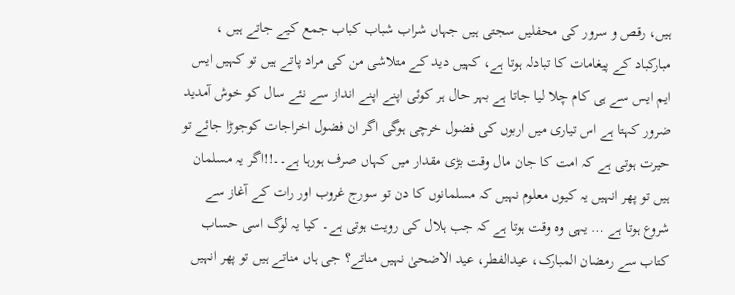ہیں، رقص و سرور کی محفلیں سجتی ہیں جہاں شراب شباب کباب جمع کیے جاتے ہیں ، مبارکباد کے پیغامات کا تبادلہ ہوتا ہے، کہیں دید کے متلاشی من کی مراد پاتے ہیں تو کہیں ایس ایم ایس سے ہی کام چلا لیا جاتا ہے بہر حال ہر کوئی اپنے اپنے انداز سے نئے سال کو خوش آمدید ضرور کہتا ہے اس تیاری میں اربوں کی فضول خرچی ہوگی اگر ان فضول اخراجات کوجوڑا جائے تو حیرت ہوتی ہے کہ امت کا جان مال وقت بڑی مقدار میں کہاں صرف ہورہا ہے۔۔!!اگر یہ مسلمان ہیں تو پھر انہیں یہ کیوں معلوم نہیں کہ مسلمانوں کا دن تو سورج غروب اور رات کے آغاز سے شروع ہوتا ہے … یہی وہ وقت ہوتا ہے کہ جب ہلال کی رویت ہوتی ہے۔ کیا یہ لوگ اسی حساب کتاب سے رمضان المبارک، عیدالفطر، عید الاضحیٰ نہیں مناتے؟ جی ہاں مناتے ہیں تو پھر انہیں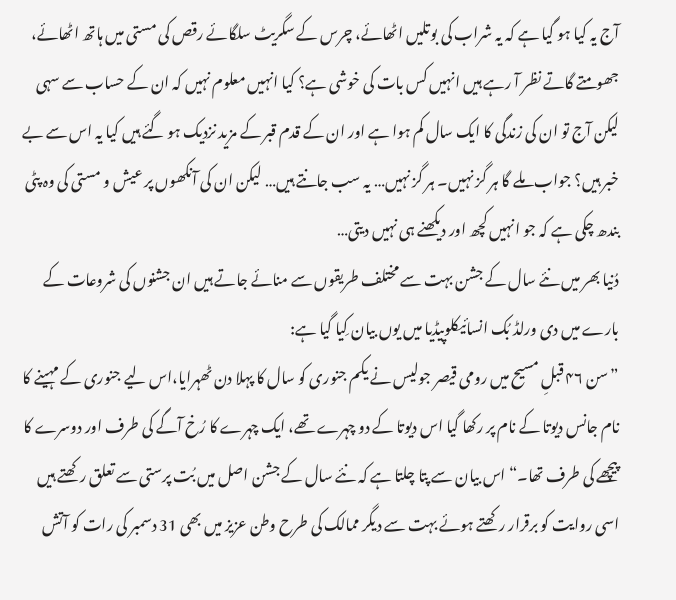آج یہ کیا ہو گیا ہے کہ یہ شراب کی بوتلیں اٹھائے، چرس کے سگریٹ سلگائے رقص کی مستی میں ہاتھ اٹھائے، جھومتے گاتے نظر آ رہے ہیں انہیں کس بات کی خوشی ہے؟ کیا انہیں معلوم نہیں کہ ان کے حساب سے سہی لیکن آج تو ان کی زندگی کا ایک سال کم ہوا ہے اور ان کے قدم قبر کے مزید نزدیک ہو گئے ہیں کیا یہ اس سے بے خبر ہیں؟ جواب ملے گا ہر گز نہیں۔ ہر گز نہیں… یہ سب جانتے ہیں… لیکن ان کی آنکھوں پر عیش و مستی کی وہ پٹی بندھ چکی ہے کہ جو انہیں کچھ اور دیکھنے ہی نہیں دیتی…
دُنیا بھر میں نئے سال کے جشن بہت سے مختلف طریقوں سے منائے جاتے ہیں ان جشنوں کی شروعات کے بارے میں دی ورلڈ بُک انسائیکلوپیڈیا میں یوں بیان کِیا گیا ہے:
”سن ۴۶ قبلِ مسیح میں رومی قیصر جولیس نے یکم جنوری کو سال کا پہلا دن ٹھہرایا،اس لیے جنوری کے مہینے کا نام جانس دیوتا کے نام پر رکھا گیا اس دیوتا کے دو چہرے تھے، ایک چہرے کا رُخ آگے کی طرف اور دوسرے کا پیچھے کی طرف تھا۔“ اس بیان سے پتا چلتا ہے کہ نئے سال کے جشن اصل میں بُت پرستی سے تعلق رکھتے ہیں
اسی روایت کو برقرار رکھتے ہوئے بہت سے دیگر ممالک کی طرح وطن عزیز میں بھی 31 دسمبر کی رات کو آتش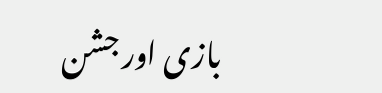بازی اور جشن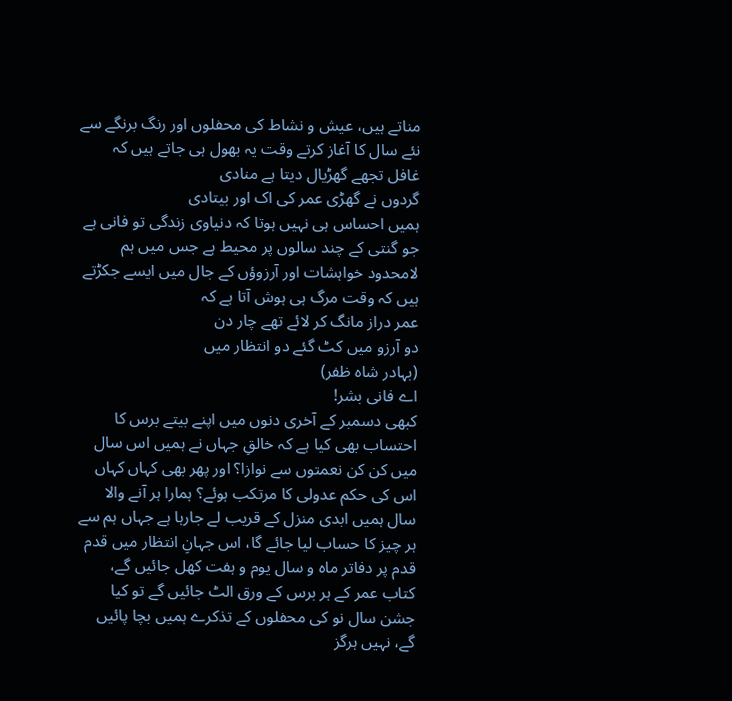مناتے ہیں، عیش و نشاط کی محفلوں اور رنگ برنگے سے نئے سال کا آغاز کرتے وقت یہ بھول ہی جاتے ہیں کہ
غافل تجھے گھڑیال دیتا ہے منادی
گردوں نے گھڑی عمر کی اک اور بیتادی
ہمیں احساس ہی نہیں ہوتا کہ دنیاوی زندگی تو فانی ہے جو گنتی کے چند سالوں پر محیط ہے جس میں ہم لامحدود خواہشات اور آرزوؤں کے جال میں ایسے جکڑتے ہیں کہ وقت مرگ ہی ہوش آتا ہے کہ
عمر دراز مانگ کر لائے تھے چار دن
دو آرزو میں کٹ گئے دو انتظار میں
(بہادر شاہ ظفر)
اے فانی بشر!
کبھی دسمبر کے آخری دنوں میں اپنے بیتے برس کا احتساب بھی کیا ہے کہ خالقِ جہاں نے ہمیں اس سال میں کن کن نعمتوں سے نوازا؟ اور پھر بھی کہاں کہاں اس کی حکم عدولی کا مرتکب ہوئے؟ ہمارا ہر آنے والا سال ہمیں ابدی منزل کے قریب لے جارہا ہے جہاں ہم سے ہر چیز کا حساب لیا جائے گا، اس جہانِ انتظار میں قدم قدم پر دفاتر ماہ و سال یوم و ہفت کھل جائیں گے، کتاب عمر کے ہر برس کے ورق الٹ جائیں گے تو کیا جشن سال نو کی محفلوں کے تذکرے ہمیں بچا پائیں گے، نہیں ہرگز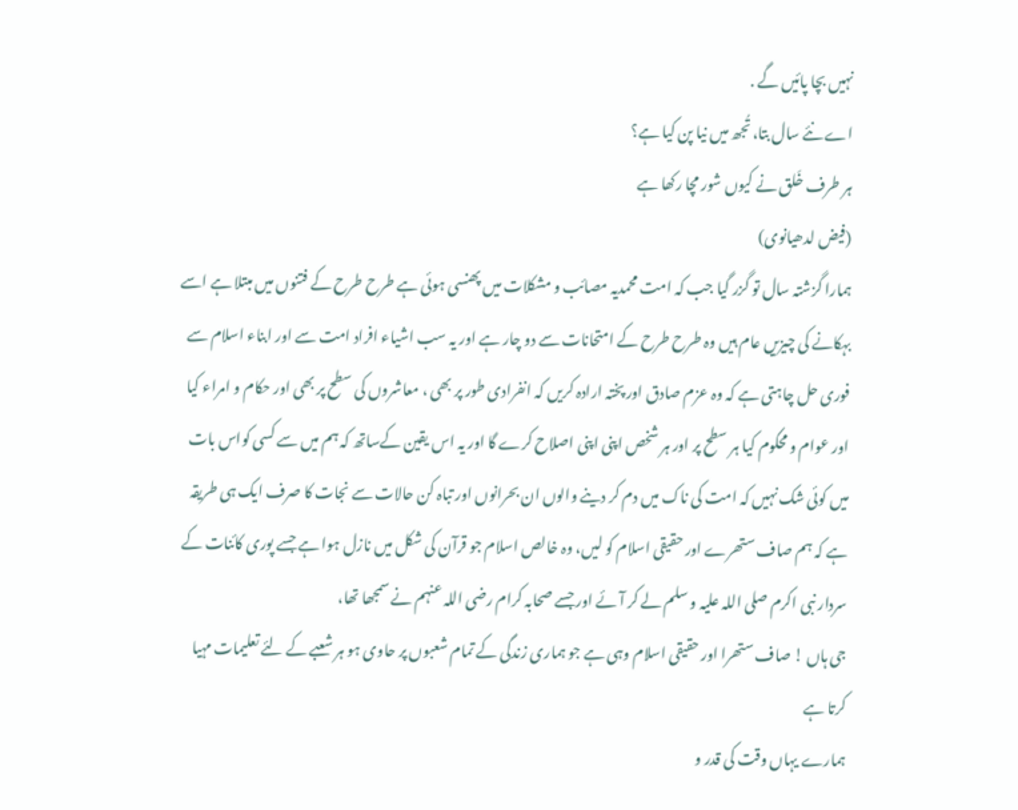نہیں بچا پائیں گے .
اے نئے سال بتا، تُجھ ميں نيا پن کيا ہے؟
ہر طرف خَلق نے کيوں شور مچا رکھا ہے
(فیض لدھیانوی)
ہمارا گزشتہ سال تو گزر گیا جب کہ امت محمدیہ مصائب و مشکلات میں پھنسی ہوئی ہے طرح طرح کے فتنوں میں مبتلا ہے اسے بہکانے کی چیزیں عام ہیں وہ طرح طرح کے امتحانات سے دو چار ہے اور یہ سب اشیاء افراد امت سے اور ابناء اسلام سے فوری حل چاہتی ہے کہ وہ عزم صادق اور پختہ ارادہ کریں کہ انفرادی طور پر بھی ، معاشروں کی سطح پر بھی اور حکام و امراء کیا اور عوام و محکوم کیا ہر سطح پر اور ہر شخص اپنی اپنی اصلاح کرے گا اور یہ اس یقین کےساتھ کہ ہم میں سے کسی کواس بات میں کوئی شک نہیں کہ امت کی ناک میں دم کر دینے والوں ان بحرانوں اور تباہ کن حالات سے نجات کا صرف ایک ہی طریقہ ہے کہ ہم صاف ستھرے اور حقیقی اسلام کو لیں، وہ خالص اسلام جو قرآن کی شکل میں نازل ہوا ہے جسے پوری کائنات کے سردار نبی اکرم صلی اللہ علیہ و سلم لے کر آئے اور جسے صحابہ کرام رضی اللہ عنہم نے سمجھا تھا،
جی ہاں ! صاف ستھرا اور حقیقی اسلام وہی ہے جو ہماری زندگی کے تمام شعبوں پر حاوی ہو ہر شعبے کے لئے تعلیمات مہیا کرتا ہے
ہمارے یہاں وقت کی قدر و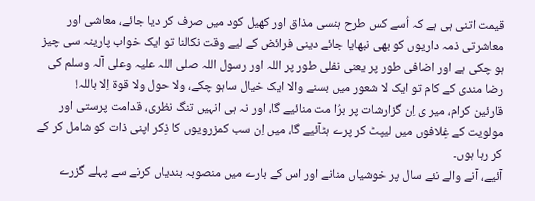قیمت اتنی ہی ہے کہ اُسے کس طرح ہنسی مذاق اور کھیل کود میں صرف کر دیا جائے، معاشی اور معاشرتی ذمہ داریوں کو بھی نبھایا جائے دینی فرائض کے لیے وقت نکالنا تو ایک خواب پارینہ سی چیز ہو چکی ہے اور اضافی طور پر یعنی نفلی طور پر اللہ اور رسول اللہ صلی اللہ علیہ وعلی آلہ وسلم کی رضا مندی کے کام تو ایک لا شعور میں بسنے والا ایک خیال ساہو چکے، ولا حول ولا قوۃ اِلا باللہ!
قارئین کرام، میر ی اِن گزارشات پر برُا مت منائیے گا، اور نہ ہی انہیں تنگ نظری، قدامت پرستی اور مولویت کے غِلافوں میں لیپٹ کر پرے ہٹآئیے گا، میں اِن سب کمزرویوں کا ذِکر اپنی ذات کو شامل کر کے کر رہا ہوں۔
آئیے، آنے والے نئے سال پر خوشیاں منانے اور اس کے بارے میں منصوبہ بندیاں کرنے سے پہلے گزرے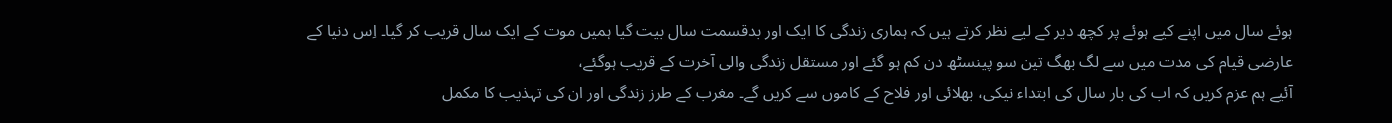ہوئے سال میں اپنے کیے ہوئے پر کچھ دیر کے لیے نظر کرتے ہیں کہ ہماری زندگی کا ایک اور بدقسمت سال بیت گیا ہمیں موت کے ایک سال قریب کر گیا۔ اِس دنیا کے عارضی قیام کی مدت میں سے لگ بھگ تین سو پینسٹھ دن کم ہو گئے اور مستقل زندگی والی آخرت کے قریب ہوگئے،
آئیے ہم عزم کریں کہ اب کی بار سال کی ابتداء نیکی، بھلائی اور فلاح کے کاموں سے کریں گے۔ مغرب کے طرز زندگی اور ان کی تہذیب کا مکمل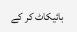بائیکاٹ کر کے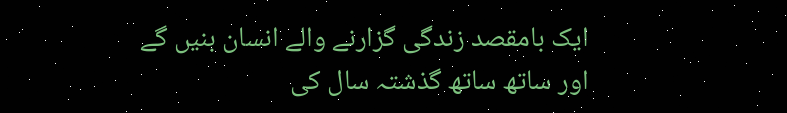ایک بامقصد زندگی گزارنے والے انسان بنیں گے اور ساتھ ساتھ گذشتہ سال کی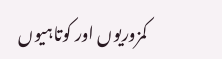کمزوریوں اور کوتاہیوں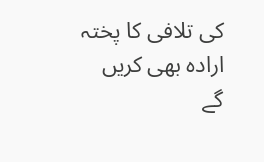کی تلافی کا پختہ ارادہ بھی کریں گے